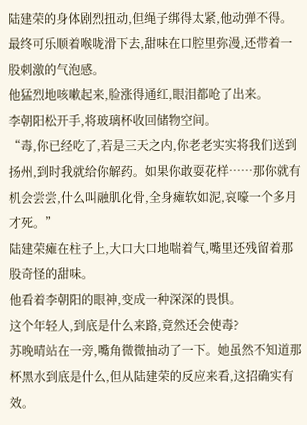陆建荣的身体剧烈扭动,但绳子绑得太紧,他动弹不得。
最终可乐顺着喉咙滑下去,甜味在口腔里弥漫,还带着一股刺激的气泡感。
他猛烈地咳嗽起来,脸涨得通红,眼泪都呛了出来。
李朝阳松开手,将玻璃杯收回储物空间。
“毒,你已经吃了,若是三天之内,你老老实实将我们送到扬州,到时我就给你解药。如果你敢耍花样……那你就有机会尝尝,什么叫融肌化骨,全身瘫软如泥,哀嚎一个多月才死。”
陆建荣瘫在柱子上,大口大口地喘着气,嘴里还残留着那股奇怪的甜味。
他看着李朝阳的眼神,变成一种深深的畏惧。
这个年轻人,到底是什么来路,竟然还会使毒?
苏晚晴站在一旁,嘴角微微抽动了一下。她虽然不知道那杯黑水到底是什么,但从陆建荣的反应来看,这招确实有效。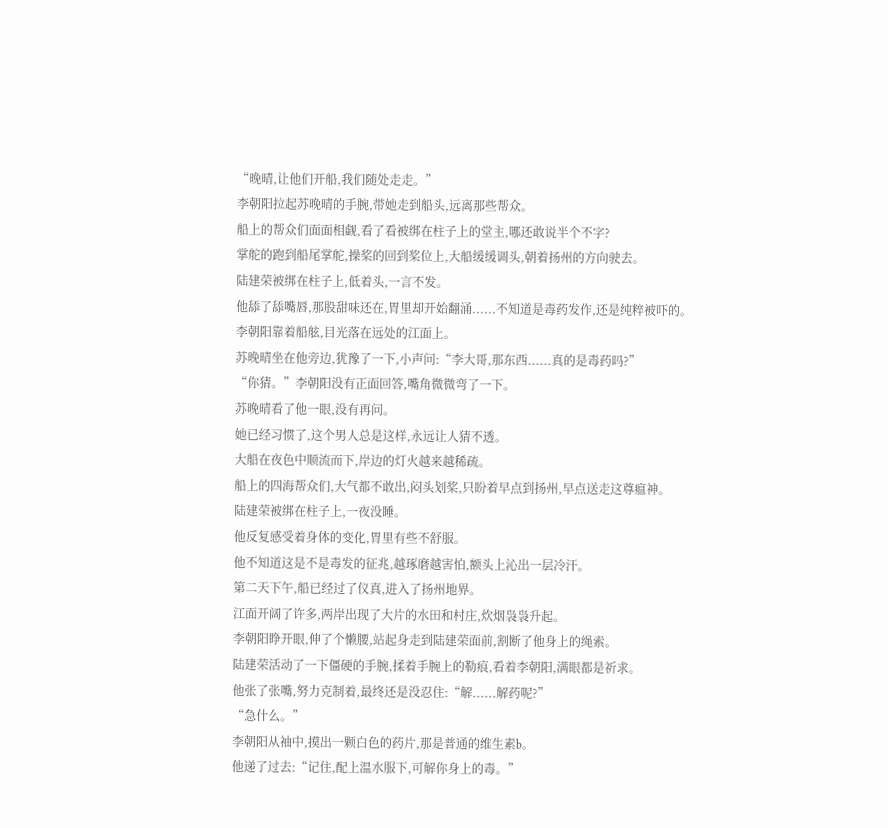“晚晴,让他们开船,我们随处走走。”
李朝阳拉起苏晚晴的手腕,带她走到船头,远离那些帮众。
船上的帮众们面面相觑,看了看被绑在柱子上的堂主,哪还敢说半个不字?
掌舵的跑到船尾掌舵,操桨的回到桨位上,大船缓缓调头,朝着扬州的方向驶去。
陆建荣被绑在柱子上,低着头,一言不发。
他舔了舔嘴唇,那股甜味还在,胃里却开始翻涌......不知道是毒药发作,还是纯粹被吓的。
李朝阳靠着船舷,目光落在远处的江面上。
苏晚晴坐在他旁边,犹豫了一下,小声问:“李大哥,那东西......真的是毒药吗?”
“你猜。”李朝阳没有正面回答,嘴角微微弯了一下。
苏晚晴看了他一眼,没有再问。
她已经习惯了,这个男人总是这样,永远让人猜不透。
大船在夜色中顺流而下,岸边的灯火越来越稀疏。
船上的四海帮众们,大气都不敢出,闷头划桨,只盼着早点到扬州,早点送走这尊瘟神。
陆建荣被绑在柱子上,一夜没睡。
他反复感受着身体的变化,胃里有些不舒服。
他不知道这是不是毒发的征兆,越琢磨越害怕,额头上沁出一层冷汗。
第二天下午,船已经过了仪真,进入了扬州地界。
江面开阔了许多,两岸出现了大片的水田和村庄,炊烟袅袅升起。
李朝阳睁开眼,伸了个懒腰,站起身走到陆建荣面前,割断了他身上的绳索。
陆建荣活动了一下僵硬的手腕,揉着手腕上的勒痕,看着李朝阳,满眼都是祈求。
他张了张嘴,努力克制着,最终还是没忍住:“解......解药呢?”
“急什么。”
李朝阳从袖中,摸出一颗白色的药片,那是普通的维生素b。
他递了过去:“记住,配上温水服下,可解你身上的毒。”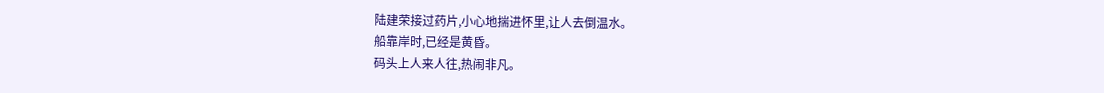陆建荣接过药片,小心地揣进怀里,让人去倒温水。
船靠岸时,已经是黄昏。
码头上人来人往,热闹非凡。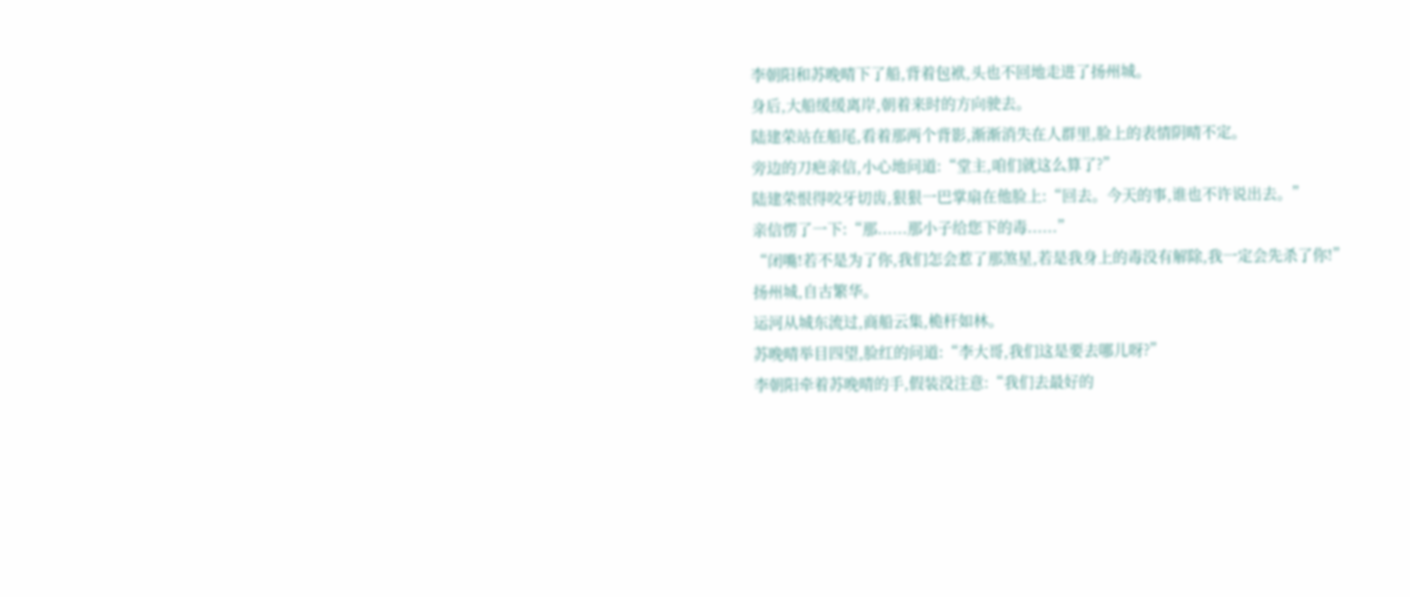李朝阳和苏晚晴下了船,背着包袱,头也不回地走进了扬州城。
身后,大船缓缓离岸,朝着来时的方向驶去。
陆建荣站在船尾,看着那两个背影,渐渐消失在人群里,脸上的表情阴晴不定。
旁边的刀疤亲信,小心地问道:“堂主,咱们就这么算了?”
陆建荣恨得咬牙切齿,狠狠一巴掌扇在他脸上:“回去。今天的事,谁也不许说出去。”
亲信愣了一下:“那......那小子给您下的毒......”
“闭嘴!若不是为了你,我们怎会惹了那煞星,若是我身上的毒没有解除,我一定会先杀了你!”
扬州城,自古繁华。
运河从城东流过,商船云集,桅杆如林。
苏晚晴举目四望,脸红的问道:“李大哥,我们这是要去哪儿呀?”
李朝阳牵着苏晚晴的手,假装没注意:“我们去最好的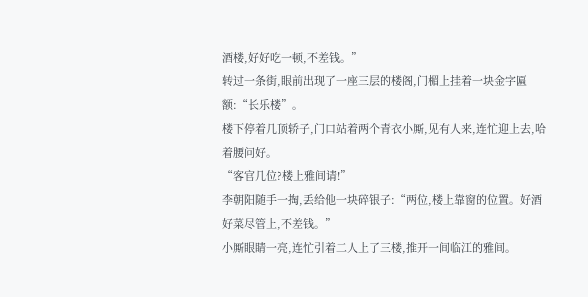酒楼,好好吃一顿,不差钱。”
转过一条街,眼前出现了一座三层的楼阁,门楣上挂着一块金字匾额:“长乐楼”。
楼下停着几顶轿子,门口站着两个青衣小厮,见有人来,连忙迎上去,哈着腰问好。
“客官几位?楼上雅间请!”
李朝阳随手一掏,丢给他一块碎银子:“两位,楼上靠窗的位置。好酒好菜尽管上,不差钱。”
小厮眼睛一亮,连忙引着二人上了三楼,推开一间临江的雅间。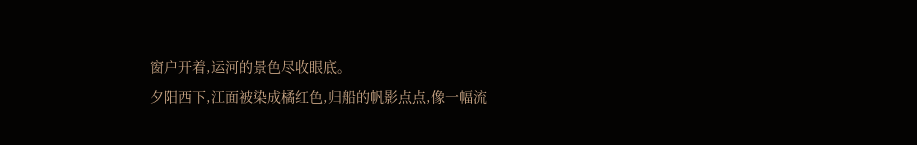窗户开着,运河的景色尽收眼底。
夕阳西下,江面被染成橘红色,归船的帆影点点,像一幅流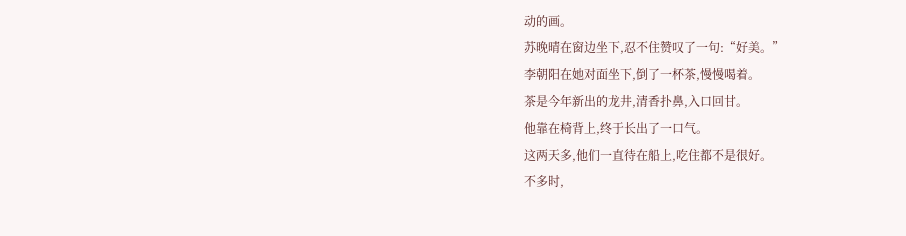动的画。
苏晚晴在窗边坐下,忍不住赞叹了一句:“好美。”
李朝阳在她对面坐下,倒了一杯茶,慢慢喝着。
茶是今年新出的龙井,清香扑鼻,入口回甘。
他靠在椅背上,终于长出了一口气。
这两天多,他们一直待在船上,吃住都不是很好。
不多时,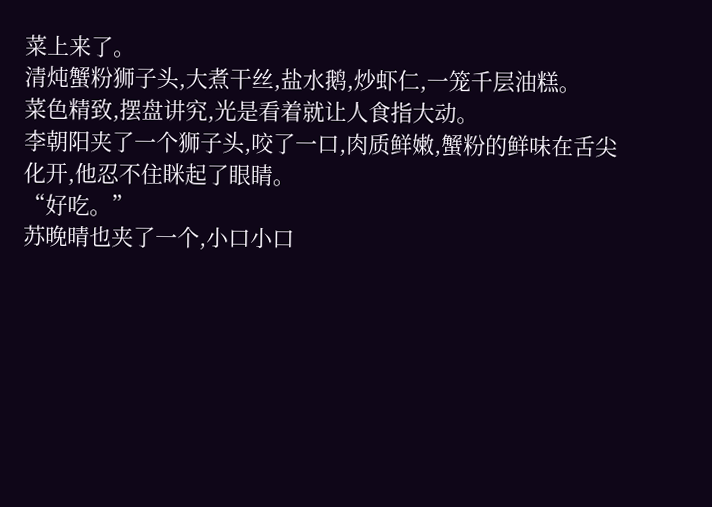菜上来了。
清炖蟹粉狮子头,大煮干丝,盐水鹅,炒虾仁,一笼千层油糕。
菜色精致,摆盘讲究,光是看着就让人食指大动。
李朝阳夹了一个狮子头,咬了一口,肉质鲜嫩,蟹粉的鲜味在舌尖化开,他忍不住眯起了眼睛。
“好吃。”
苏晚晴也夹了一个,小口小口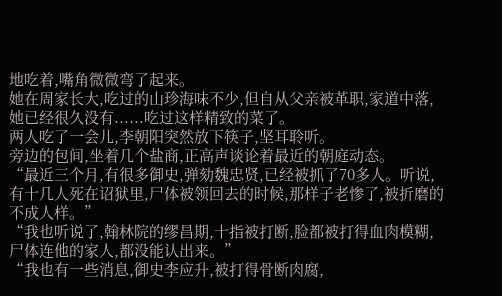地吃着,嘴角微微弯了起来。
她在周家长大,吃过的山珍海味不少,但自从父亲被革职,家道中落,她已经很久没有......吃过这样精致的菜了。
两人吃了一会儿,李朝阳突然放下筷子,坚耳聆听。
旁边的包间,坐着几个盐商,正高声谈论着最近的朝庭动态。
“最近三个月,有很多御史,弹劾魏忠贤,已经被抓了70多人。听说,有十几人死在诏狱里,尸体被领回去的时候,那样子老惨了,被折磨的不成人样。”
“我也听说了,翰林院的缪昌期,十指被打断,脸都被打得血肉模糊,尸体连他的家人,都没能认出来。”
“我也有一些消息,御史李应升,被打得骨断肉腐,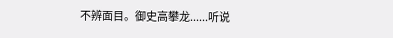不辨面目。御史高攀龙......听说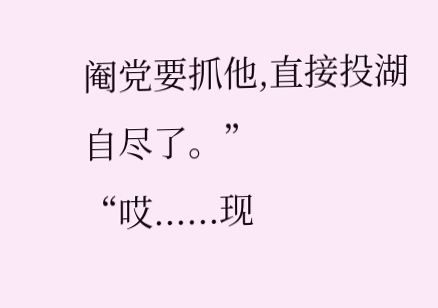阉党要抓他,直接投湖自尽了。”
“哎......现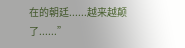在的朝廷......越来越颠了......”